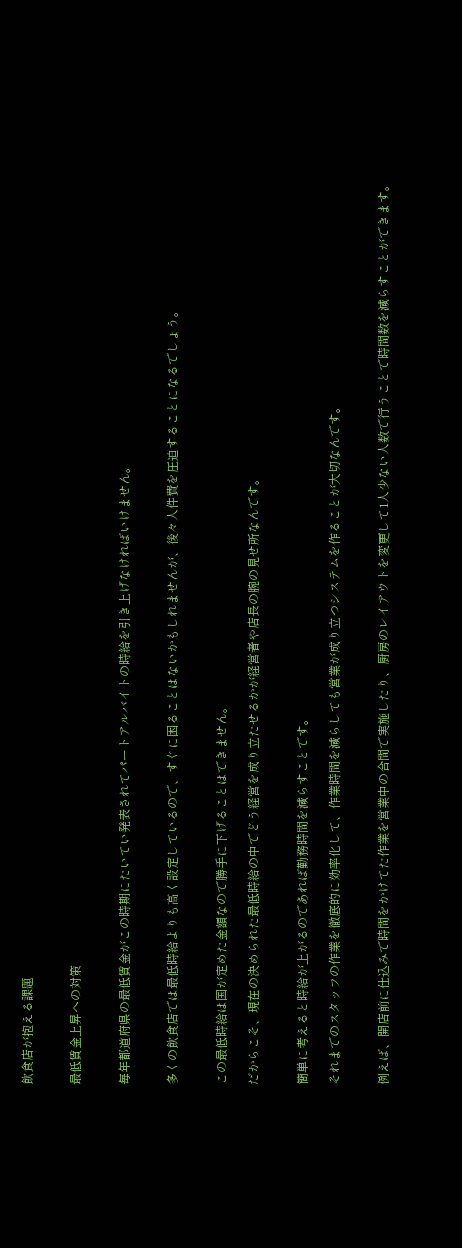飲食店が抱える課題


最低賃金上昇への対策


毎年都道府県の最低賃金がこの時期にたいてい発表されてパートアルバイトの時給を引き上げなければいけません。


多くの飲食店では最低時給よりも高く設定しているので、すぐに困ることはないかもしれませんが、後々人件費を圧迫することになるでしょう。


この最低時給は国が定めた金額なので勝手に下げることはできません。

だからこそ、現在の決められた最低時給の中でどう経営を成り立たせるかが経営者や店長の腕の見せ所なんです。


簡単に考えると時給が上がるのであれば勤務時間を減らすことです。

それまでのスタッフの作業を徹底的に効率化して、作業時間を減らしても営業が成り立つシステムを作ることが大切なんです。


例えば、開店前に仕込みで時間をかけてた作業を営業中の合間で実施したり、厨房のレイアウトを変更して1人少ない人数で行うことで時間数を減らすことができます。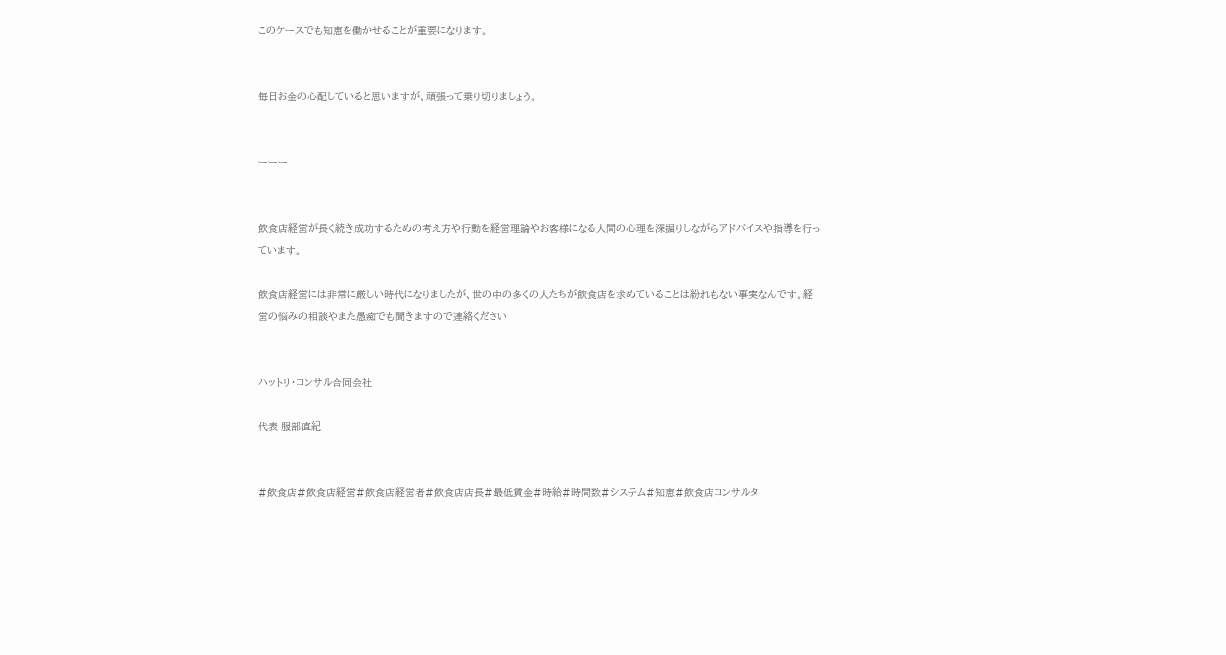このケースでも知恵を働かせることが重要になります。


毎日お金の心配していると思いますが、頑張って乗り切りましょう。


ーーー


飲食店経営が長く続き成功するための考え方や行動を経営理論やお客様になる人間の心理を深掘りしながらアドバイスや指導を行っています。

飲食店経営には非常に厳しい時代になりましたが、世の中の多くの人たちが飲食店を求めていることは紛れもない事実なんです。経営の悩みの相談やまた愚痴でも聞きますので連絡ください


ハットリ・コンサル合同会社

代表 服部直紀


#飲食店#飲食店経営#飲食店経営者#飲食店店長#最低賃金#時給#時間数#システム#知恵#飲食店コンサルタ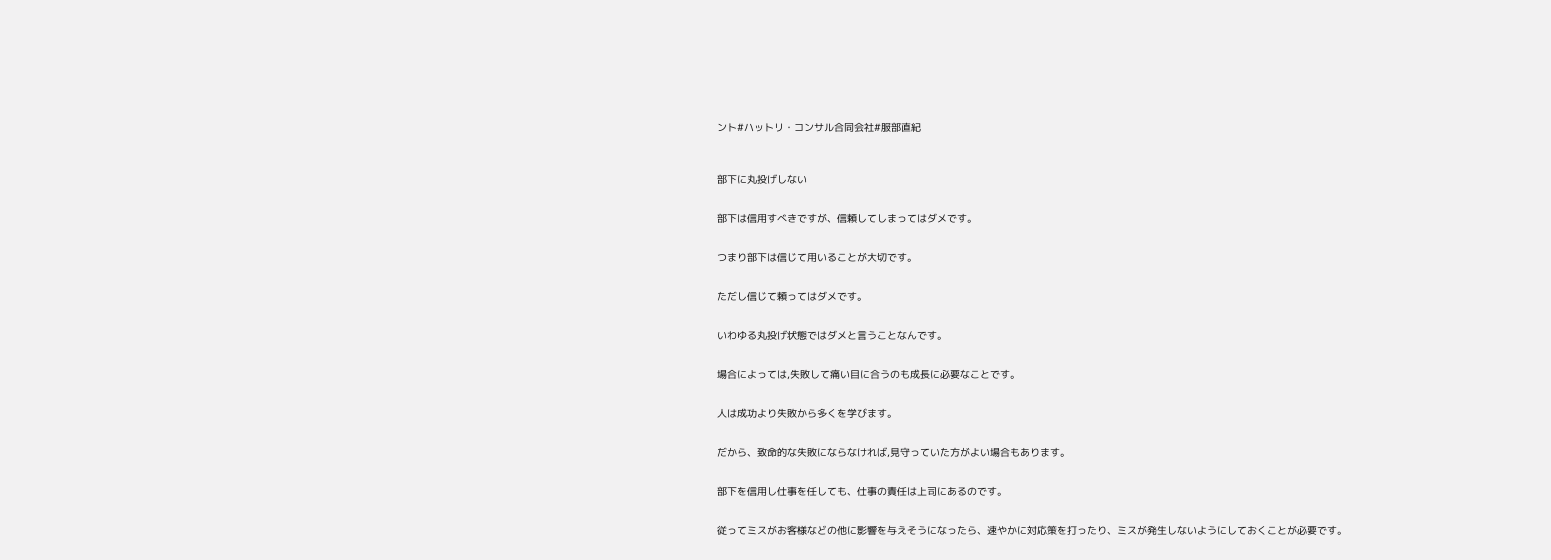ント#ハットリ・コンサル合同会社#服部直紀



部下に丸投げしない


部下は信用すべきですが、信頼してしまってはダメです。


つまり部下は信じて用いることが大切です。


ただし信じて頼ってはダメです。


いわゆる丸投げ状態ではダメと言うことなんです。


場合によっては,失敗して痛い目に合うのも成長に必要なことです。


人は成功より失敗から多くを学びます。


だから、致命的な失敗にならなければ,見守っていた方がよい場合もあります。


部下を信用し仕事を任しても、仕事の責任は上司にあるのです。


従ってミスがお客様などの他に影響を与えそうになったら、速やかに対応策を打ったり、ミスが発生しないようにしておくことが必要です。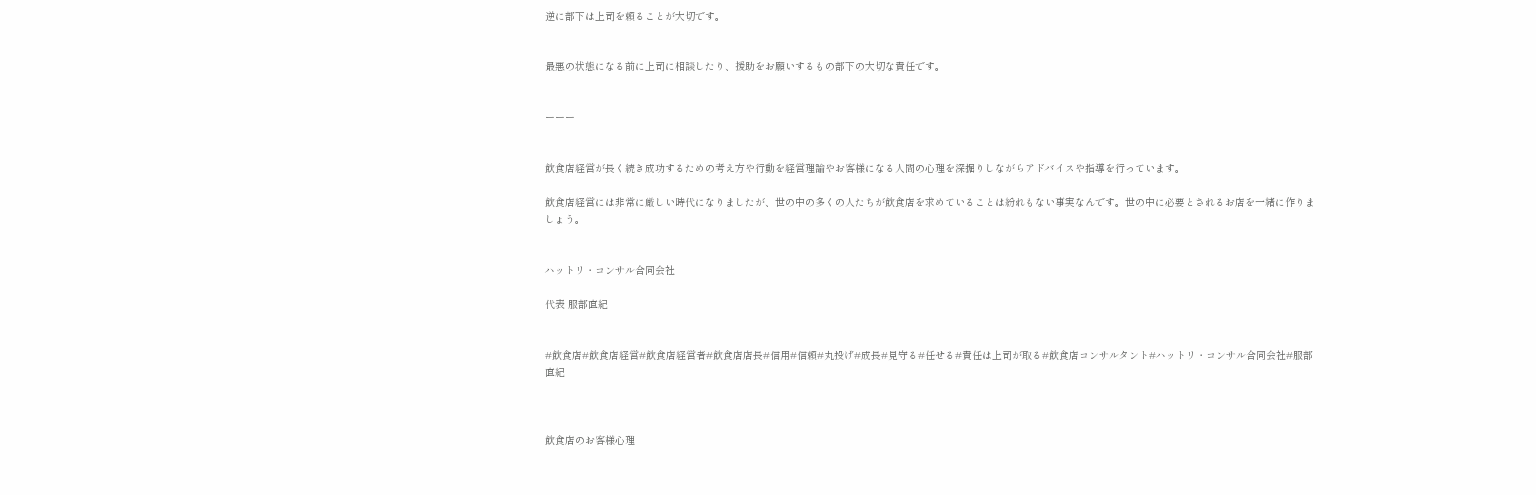逆に部下は上司を頼ることが大切です。


最悪の状態になる前に上司に相談したり、援助をお願いするもの部下の大切な責任です。


ーーー


飲食店経営が長く続き成功するための考え方や行動を経営理論やお客様になる人間の心理を深掘りしながらアドバイスや指導を行っています。

飲食店経営には非常に厳しい時代になりましたが、世の中の多くの人たちが飲食店を求めていることは紛れもない事実なんです。世の中に必要とされるお店を一緒に作りましょう。


ハットリ・コンサル合同会社

代表 服部直紀


#飲食店#飲食店経営#飲食店経営者#飲食店店長#信用#信頼#丸投げ#成長#見守る#任せる#責任は上司が取る#飲食店コンサルタント#ハットリ・コンサル合同会社#服部直紀



飲食店のお客様心理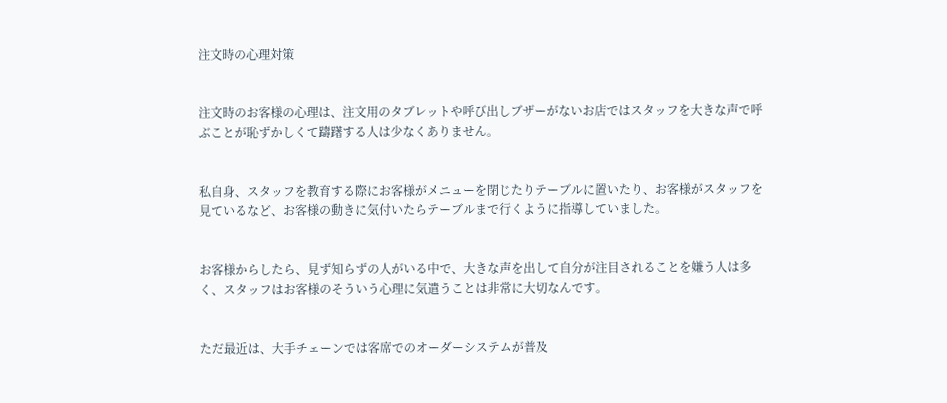注文時の心理対策


注文時のお客様の心理は、注文用のタブレットや呼び出しブザーがないお店ではスタッフを大きな声で呼ぶことが恥ずかしくて躊躇する人は少なくありません。


私自身、スタッフを教育する際にお客様がメニューを閉じたりテーブルに置いたり、お客様がスタッフを見ているなど、お客様の動きに気付いたらテーブルまで行くように指導していました。


お客様からしたら、見ず知らずの人がいる中で、大きな声を出して自分が注目されることを嫌う人は多く、スタッフはお客様のそういう心理に気遣うことは非常に大切なんです。


ただ最近は、大手チェーンでは客席でのオーダーシステムが普及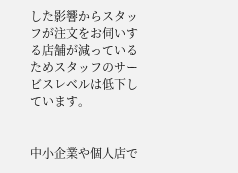した影響からスタッフが注文をお伺いする店舗が減っているためスタッフのサービスレベルは低下しています。


中小企業や個人店で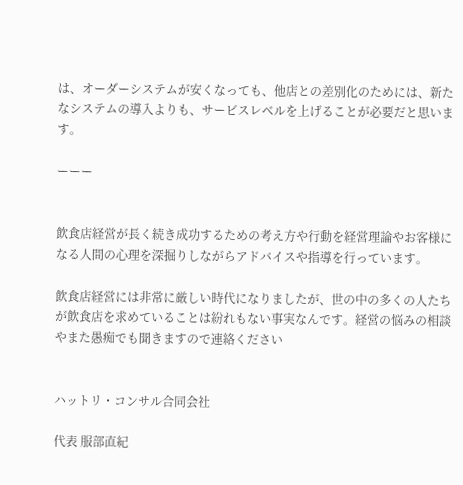は、オーダーシステムが安くなっても、他店との差別化のためには、新たなシステムの導入よりも、サービスレベルを上げることが必要だと思います。

ーーー


飲食店経営が長く続き成功するための考え方や行動を経営理論やお客様になる人間の心理を深掘りしながらアドバイスや指導を行っています。

飲食店経営には非常に厳しい時代になりましたが、世の中の多くの人たちが飲食店を求めていることは紛れもない事実なんです。経営の悩みの相談やまた愚痴でも聞きますので連絡ください


ハットリ・コンサル合同会社

代表 服部直紀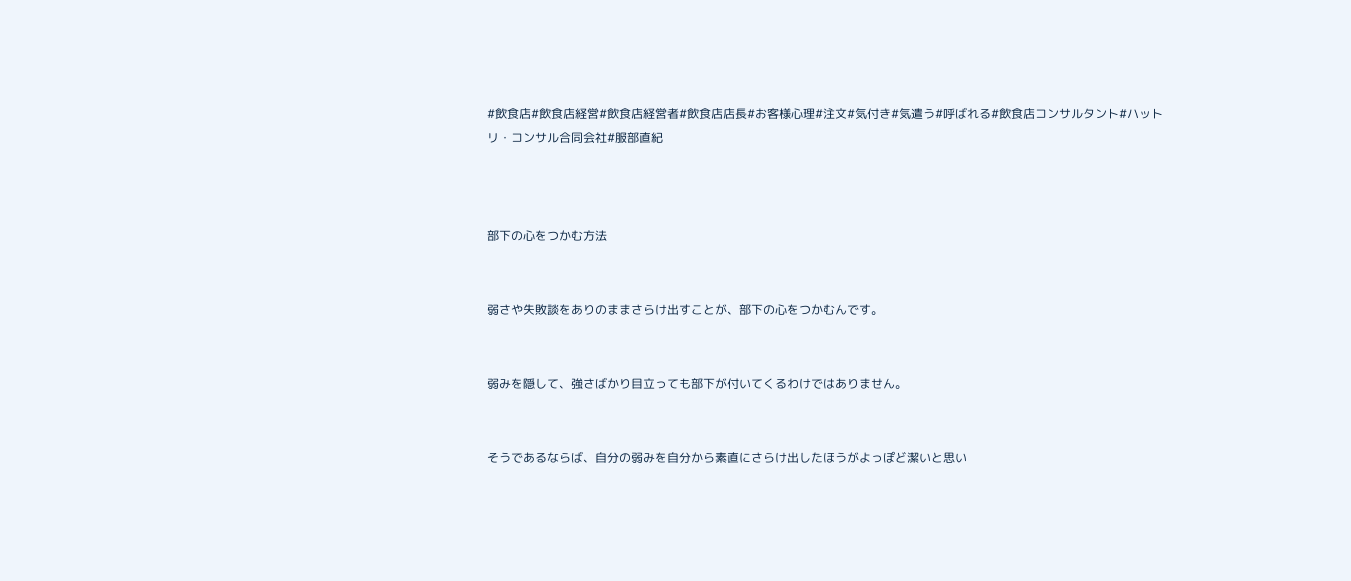#飲食店#飲食店経営#飲食店経営者#飲食店店長#お客様心理#注文#気付き#気遣う#呼ばれる#飲食店コンサルタント#ハットリ・コンサル合同会社#服部直紀



部下の心をつかむ方法


弱さや失敗談をありのままさらけ出すことが、部下の心をつかむんです。


弱みを隠して、強さばかり目立っても部下が付いてくるわけではありません。


そうであるならば、自分の弱みを自分から素直にさらけ出したほうがよっぽど潔いと思い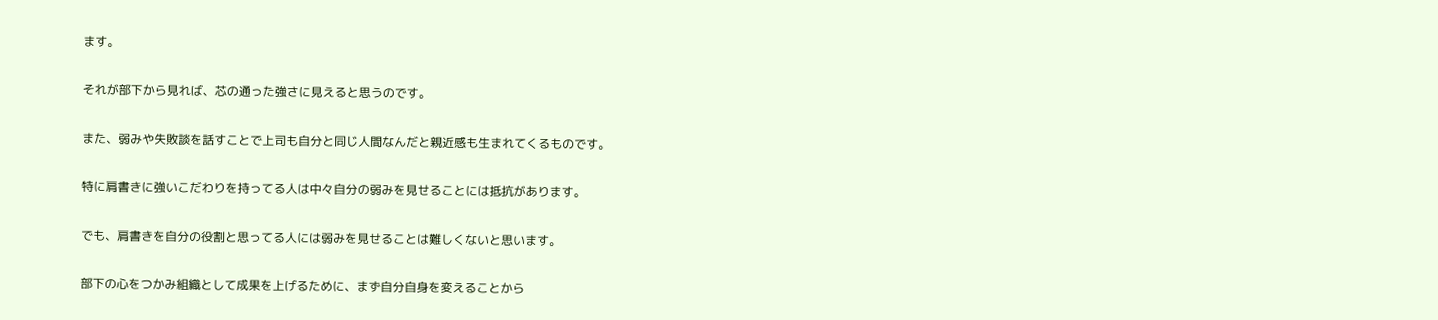ます。


それが部下から見れば、芯の通った強さに見えると思うのです。


また、弱みや失敗談を話すことで上司も自分と同じ人間なんだと親近感も生まれてくるものです。


特に肩書きに強いこだわりを持ってる人は中々自分の弱みを見せることには抵抗があります。


でも、肩書きを自分の役割と思ってる人には弱みを見せることは難しくないと思います。


部下の心をつかみ組織として成果を上げるために、まず自分自身を変えることから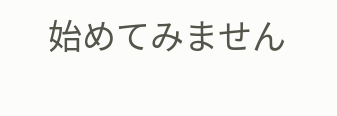始めてみません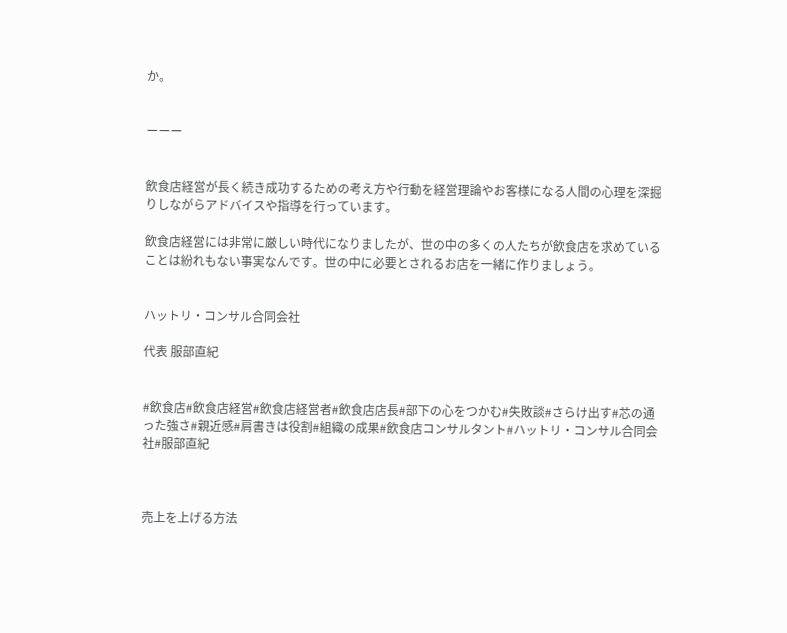か。


ーーー


飲食店経営が長く続き成功するための考え方や行動を経営理論やお客様になる人間の心理を深掘りしながらアドバイスや指導を行っています。

飲食店経営には非常に厳しい時代になりましたが、世の中の多くの人たちが飲食店を求めていることは紛れもない事実なんです。世の中に必要とされるお店を一緒に作りましょう。


ハットリ・コンサル合同会社

代表 服部直紀


#飲食店#飲食店経営#飲食店経営者#飲食店店長#部下の心をつかむ#失敗談#さらけ出す#芯の通った強さ#親近感#肩書きは役割#組織の成果#飲食店コンサルタント#ハットリ・コンサル合同会社#服部直紀



売上を上げる方法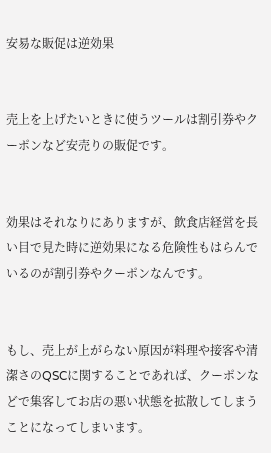安易な販促は逆効果


売上を上げたいときに使うツールは割引券やクーポンなど安売りの販促です。


効果はそれなりにありますが、飲食店経営を長い目で見た時に逆効果になる危険性もはらんでいるのが割引券やクーポンなんです。


もし、売上が上がらない原因が料理や接客や清潔さのQSCに関することであれば、クーポンなどで集客してお店の悪い状態を拡散してしまうことになってしまいます。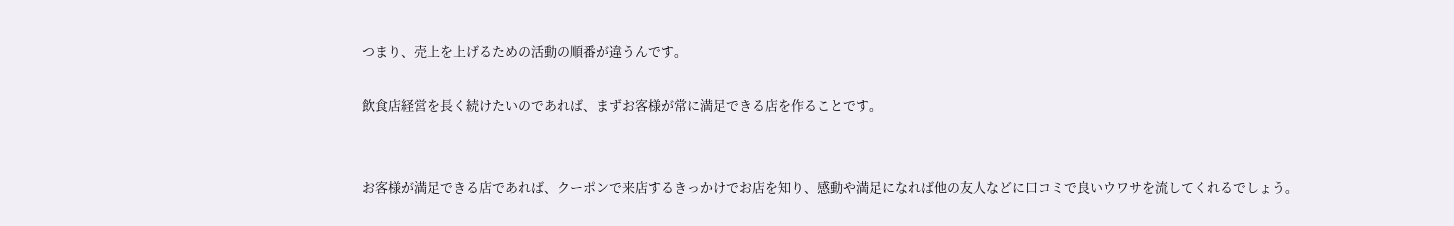つまり、売上を上げるための活動の順番が違うんです。

飲食店経営を長く続けたいのであれば、まずお客様が常に満足できる店を作ることです。


お客様が満足できる店であれば、クーポンで来店するきっかけでお店を知り、感動や満足になれば他の友人などに口コミで良いウワサを流してくれるでしょう。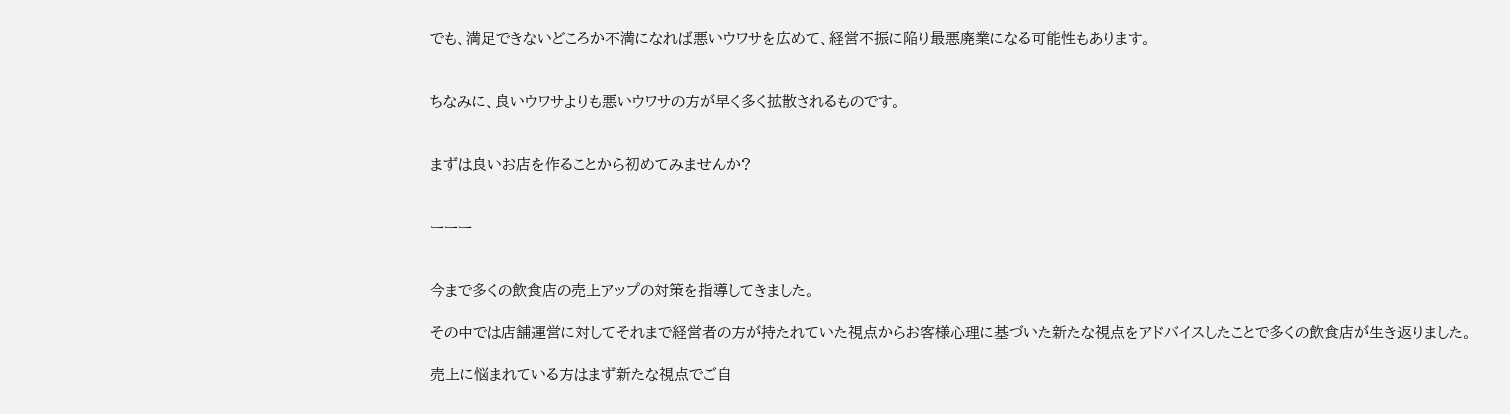でも、満足できないどころか不満になれば悪いウワサを広めて、経営不振に陥り最悪廃業になる可能性もあります。


ちなみに、良いウワサよりも悪いウワサの方が早く多く拡散されるものです。


まずは良いお店を作ることから初めてみませんか?


ーーー


今まで多くの飲食店の売上アップの対策を指導してきました。

その中では店舗運営に対してそれまで経営者の方が持たれていた視点からお客様心理に基づいた新たな視点をアドバイスしたことで多くの飲食店が生き返りました。

売上に悩まれている方はまず新たな視点でご自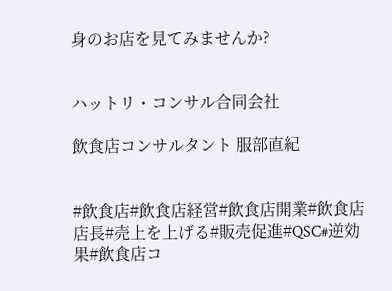身のお店を見てみませんか?


ハットリ・コンサル合同会社

飲食店コンサルタント 服部直紀


#飲食店#飲食店経営#飲食店開業#飲食店店長#売上を上げる#販売促進#QSC#逆効果#飲食店コ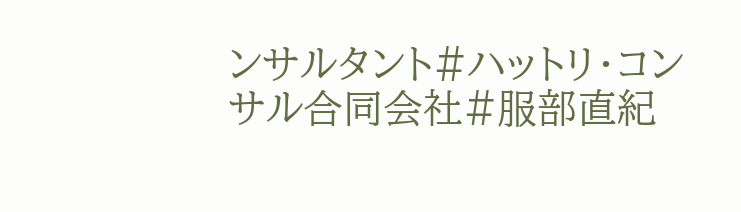ンサルタント#ハットリ・コンサル合同会社#服部直紀